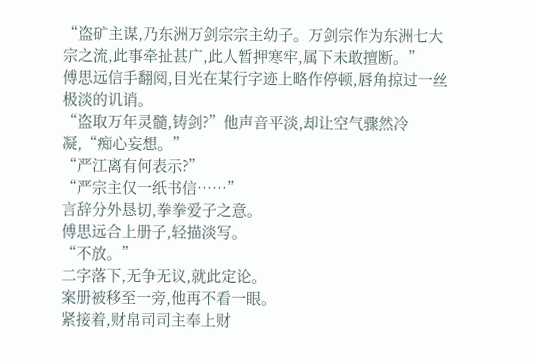“盗矿主谋,乃东洲万剑宗宗主幼子。万剑宗作为东洲七大宗之流,此事牵扯甚广,此人暂押寒牢,属下未敢擅断。”
傅思远信手翻阅,目光在某行字迹上略作停顿,唇角掠过一丝极淡的讥诮。
“盗取万年灵髓,铸剑?”他声音平淡,却让空气骤然冷凝,“痴心妄想。”
“严江离有何表示?”
“严宗主仅一纸书信……”
言辞分外恳切,拳拳爱子之意。
傅思远合上册子,轻描淡写。
“不放。”
二字落下,无争无议,就此定论。
案册被移至一旁,他再不看一眼。
紧接着,财帛司司主奉上财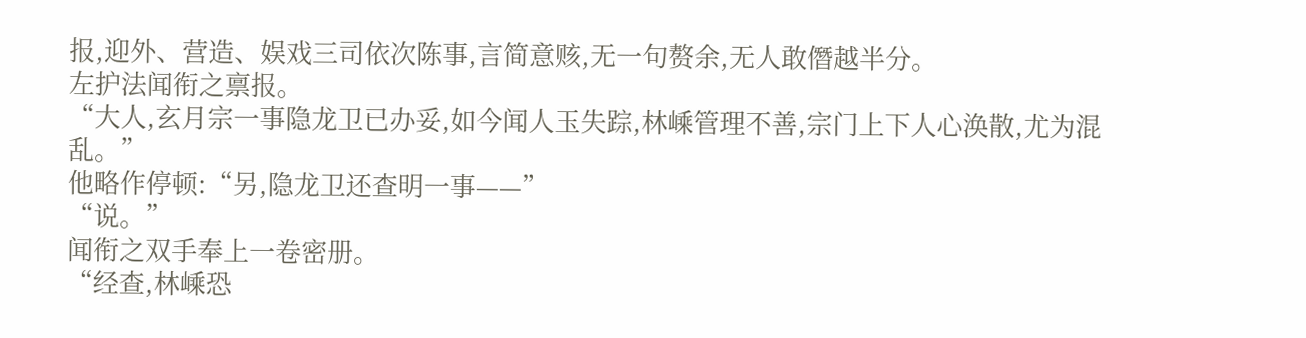报,迎外、营造、娱戏三司依次陈事,言简意赅,无一句赘余,无人敢僭越半分。
左护法闻衔之禀报。
“大人,玄月宗一事隐龙卫已办妥,如今闻人玉失踪,林嵊管理不善,宗门上下人心涣散,尤为混乱。”
他略作停顿:“另,隐龙卫还查明一事——”
“说。”
闻衔之双手奉上一卷密册。
“经查,林嵊恐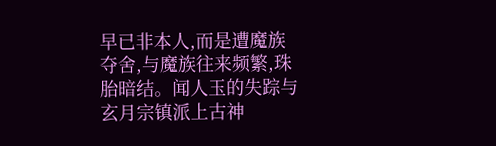早已非本人,而是遭魔族夺舍,与魔族往来频繁,珠胎暗结。闻人玉的失踪与玄月宗镇派上古神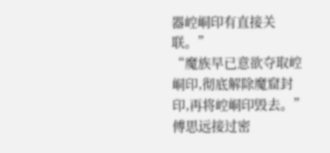器崆峒印有直接关联。”
“魔族早已意欲夺取崆峒印,彻底解除魔窟封印,再将崆峒印毁去。”
傅思远接过密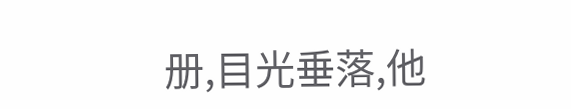册,目光垂落,他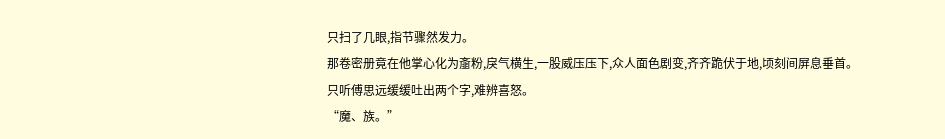只扫了几眼,指节骤然发力。
那卷密册竟在他掌心化为齑粉,戾气横生,一股威压压下,众人面色剧变,齐齐跪伏于地,顷刻间屏息垂首。
只听傅思远缓缓吐出两个字,难辨喜怒。
“魔、族。”